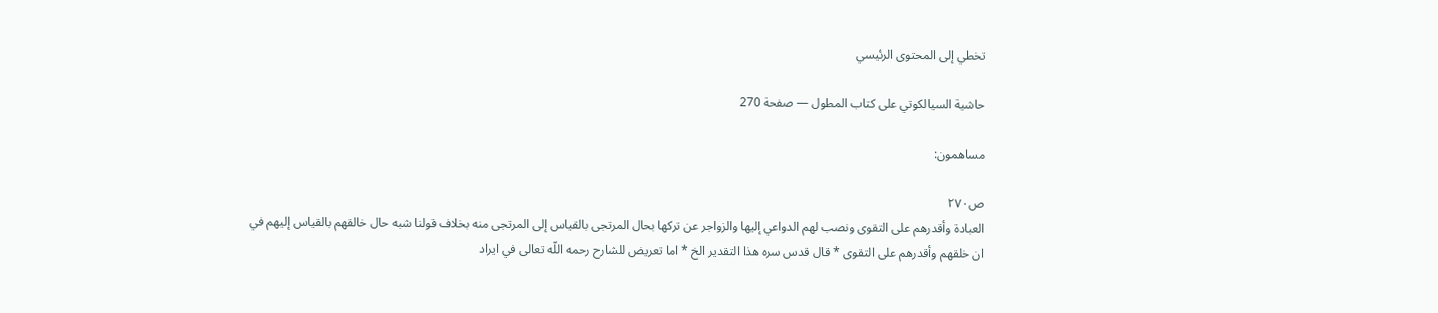تخطي إلى المحتوى الرئيسي

حاشية السيالكوتي على كتاب المطول — صفحة 270

مساهمون:

ص٢٧٠
العبادة وأقدرهم على التقوى ونصب لهم الدواعي إليها والزواجر عن تركها بحال المرتجى بالقياس إلى المرتجى منه بخلاف قولنا شبه حال خالقهم بالقياس إليهم في ان خلقهم وأقدرهم على التقوى * قال قدس سره هذا التقدير الخ * اما تعريض للشارح رحمه اللّه تعالى في ايراد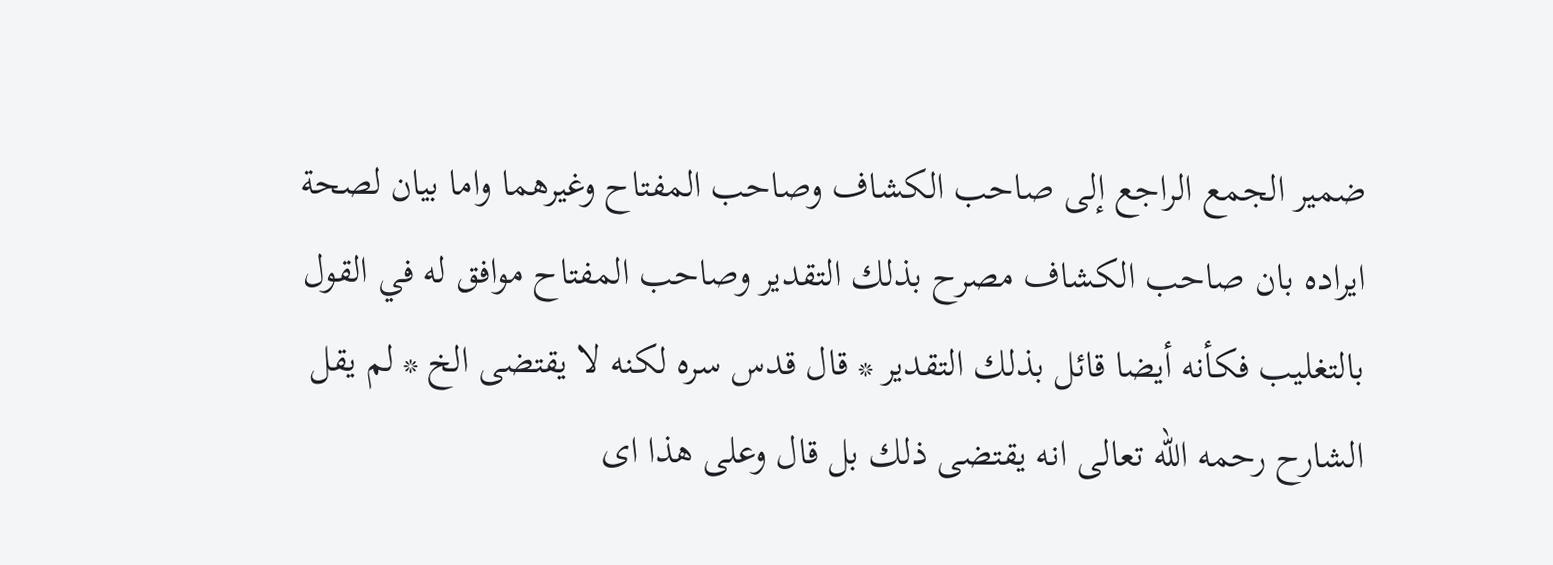ضمير الجمع الراجع إلى صاحب الكشاف وصاحب المفتاح وغيرهما واما بيان لصحة ايراده بان صاحب الكشاف مصرح بذلك التقدير وصاحب المفتاح موافق له في القول بالتغليب فكأنه أيضا قائل بذلك التقدير * قال قدس سره لكنه لا يقتضى الخ * لم يقل الشارح رحمه اللّه تعالى انه يقتضى ذلك بل قال وعلى هذا اى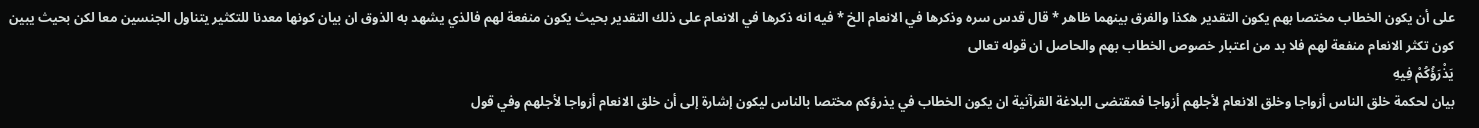على أن يكون الخطاب مختصا بهم يكون التقدير هكذا والفرق بينهما ظاهر * قال قدس سره وذكرها في الانعام الخ * فيه انه ذكرها في الانعام على ذلك التقدير بحيث يكون منفعة لهم فالذي يشهد به الذوق ان بيان كونها معدنا للتكثير يتناول الجنسين معا لكن بحيث يبين كون تكثر الانعام منفعة لهم فلا بد من اعتبار خصوص الخطاب بهم والحاصل ان قوله تعالى
يَذْرَؤُكُمْ فِيهِ
بيان لحكمة خلق الناس أزواجا وخلق الانعام لأجلهم أزواجا فمقتضى البلاغة القرآنية ان يكون الخطاب في يذرؤكم مختصا بالناس ليكون إشارة إلى أن خلق الانعام أزواجا لأجلهم وفي قول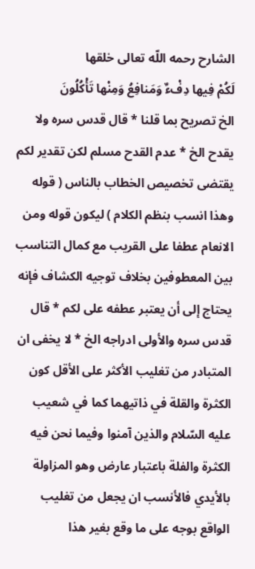الشارح رحمه اللّه تعالى خلقها
لَكُمْ فِيها دِفْءٌ وَمَنافِعُ وَمِنْها تَأْكُلُونَ
الخ تصريح بما قلنا * قال قدس سره ولا يقدح الخ * عدم القدح مسلم لكن تقدير لكم يقتضى تخصيص الخطاب بالناس ( قوله وهذا انسب بنظم الكلام ) ليكون قوله ومن الانعام عطفا على القريب مع كمال التناسب بين المعطوفين بخلاف توجيه الكشاف فإنه يحتاج إلى أن يعتبر عطفه على لكم * قال قدس سره والأولى ادراجه الخ * لا يخفى ان المتبادر من تغليب الأكثر على الأقل كون الكثرة والقلة في ذاتيهما كما في شعيب عليه السّلام والذين آمنوا وفيما نحن فيه الكثرة والفلة باعتبار عارض وهو المزاولة بالأيدي فالأنسب ان يجعل من تغليب الواقع بوجه على ما وقع بغير هذا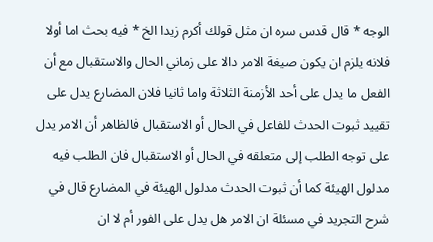الوجه * قال قدس سره ان مثل قولك أكرم زيدا الخ * فيه بحث اما أولا فلانه يلزم ان يكون صيغة الامر دالا على زماني الحال والاستقبال مع أن الفعل ما يدل على أحد الأزمنة الثلاثة واما ثانيا فلان المضارع يدل على تقييد ثبوت الحدث للفاعل في الحال أو الاستقبال فالظاهر أن الامر يدل على توجه الطلب إلى متعلقه في الحال أو الاستقبال فان الطلب فيه مدلول الهيئة كما أن ثبوت الحدث مدلول الهيئة في المضارع قال في شرح التجريد في مسئلة ان الامر هل يدل على الفور أم لا ان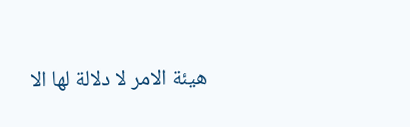هيئة الامر لا دلالة لها الا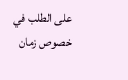على الطلب في خصوص زمان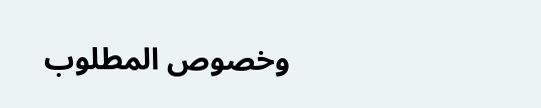وخصوص المطلوب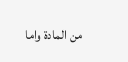من المادة واما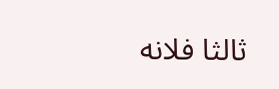ثالثا فلانه